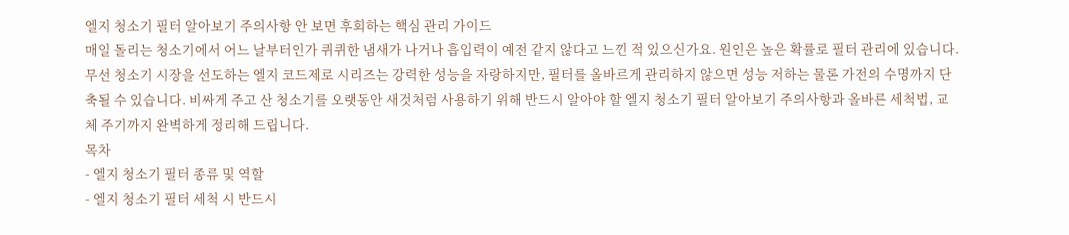엘지 청소기 필터 알아보기 주의사항 안 보면 후회하는 핵심 관리 가이드
매일 돌리는 청소기에서 어느 날부터인가 퀴퀴한 냄새가 나거나 흡입력이 예전 같지 않다고 느낀 적 있으신가요. 원인은 높은 확률로 필터 관리에 있습니다. 무선 청소기 시장을 선도하는 엘지 코드제로 시리즈는 강력한 성능을 자랑하지만, 필터를 올바르게 관리하지 않으면 성능 저하는 물론 가전의 수명까지 단축될 수 있습니다. 비싸게 주고 산 청소기를 오랫동안 새것처럼 사용하기 위해 반드시 알아야 할 엘지 청소기 필터 알아보기 주의사항과 올바른 세척법, 교체 주기까지 완벽하게 정리해 드립니다.
목차
- 엘지 청소기 필터 종류 및 역할
- 엘지 청소기 필터 세척 시 반드시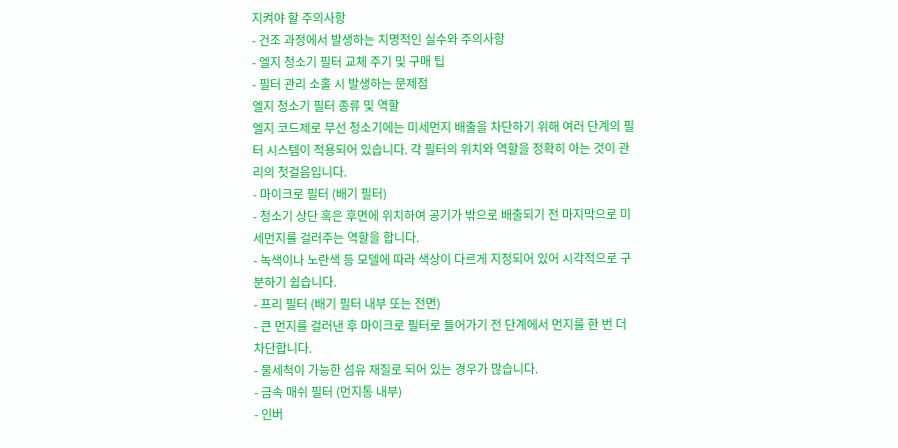지켜야 할 주의사항
- 건조 과정에서 발생하는 치명적인 실수와 주의사항
- 엘지 청소기 필터 교체 주기 및 구매 팁
- 필터 관리 소홀 시 발생하는 문제점
엘지 청소기 필터 종류 및 역할
엘지 코드제로 무선 청소기에는 미세먼지 배출을 차단하기 위해 여러 단계의 필터 시스템이 적용되어 있습니다. 각 필터의 위치와 역할을 정확히 아는 것이 관리의 첫걸음입니다.
- 마이크로 필터 (배기 필터)
- 청소기 상단 혹은 후면에 위치하여 공기가 밖으로 배출되기 전 마지막으로 미세먼지를 걸러주는 역할을 합니다.
- 녹색이나 노란색 등 모델에 따라 색상이 다르게 지정되어 있어 시각적으로 구분하기 쉽습니다.
- 프리 필터 (배기 필터 내부 또는 전면)
- 큰 먼지를 걸러낸 후 마이크로 필터로 들어가기 전 단계에서 먼지를 한 번 더 차단합니다.
- 물세척이 가능한 섬유 재질로 되어 있는 경우가 많습니다.
- 금속 매쉬 필터 (먼지통 내부)
- 인버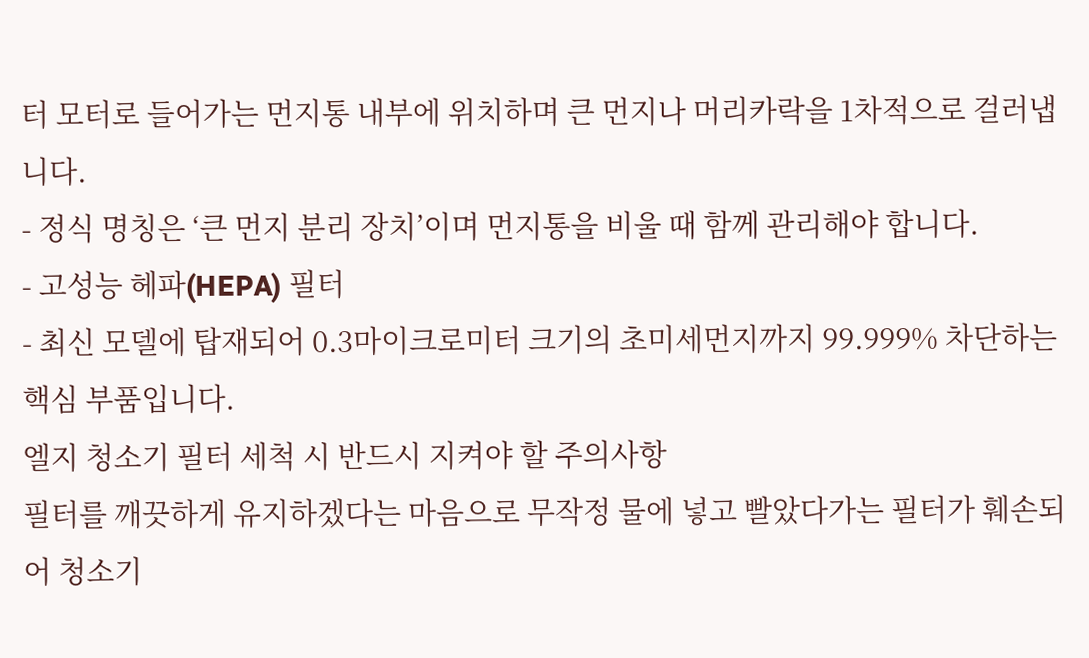터 모터로 들어가는 먼지통 내부에 위치하며 큰 먼지나 머리카락을 1차적으로 걸러냅니다.
- 정식 명칭은 ‘큰 먼지 분리 장치’이며 먼지통을 비울 때 함께 관리해야 합니다.
- 고성능 헤파(HEPA) 필터
- 최신 모델에 탑재되어 0.3마이크로미터 크기의 초미세먼지까지 99.999% 차단하는 핵심 부품입니다.
엘지 청소기 필터 세척 시 반드시 지켜야 할 주의사항
필터를 깨끗하게 유지하겠다는 마음으로 무작정 물에 넣고 빨았다가는 필터가 훼손되어 청소기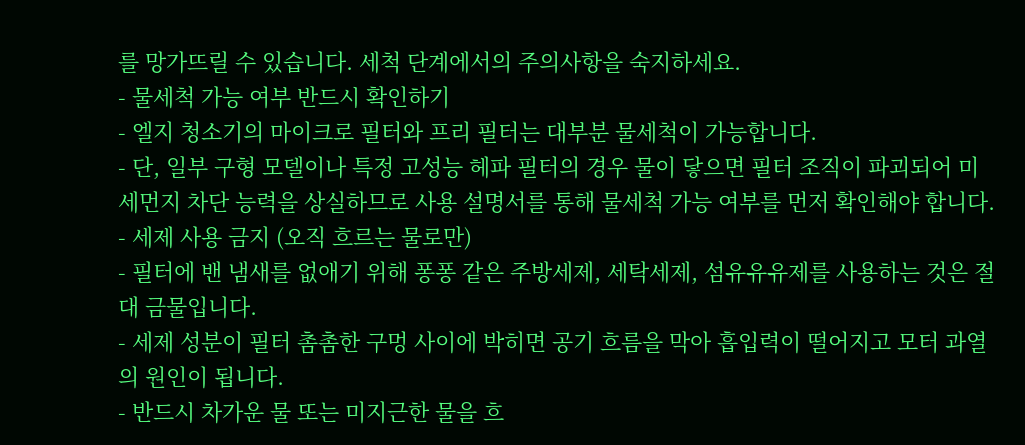를 망가뜨릴 수 있습니다. 세척 단계에서의 주의사항을 숙지하세요.
- 물세척 가능 여부 반드시 확인하기
- 엘지 청소기의 마이크로 필터와 프리 필터는 대부분 물세척이 가능합니다.
- 단, 일부 구형 모델이나 특정 고성능 헤파 필터의 경우 물이 닿으면 필터 조직이 파괴되어 미세먼지 차단 능력을 상실하므로 사용 설명서를 통해 물세척 가능 여부를 먼저 확인해야 합니다.
- 세제 사용 금지 (오직 흐르는 물로만)
- 필터에 밴 냄새를 없애기 위해 퐁퐁 같은 주방세제, 세탁세제, 섬유유유제를 사용하는 것은 절대 금물입니다.
- 세제 성분이 필터 촘촘한 구멍 사이에 박히면 공기 흐름을 막아 흡입력이 떨어지고 모터 과열의 원인이 됩니다.
- 반드시 차가운 물 또는 미지근한 물을 흐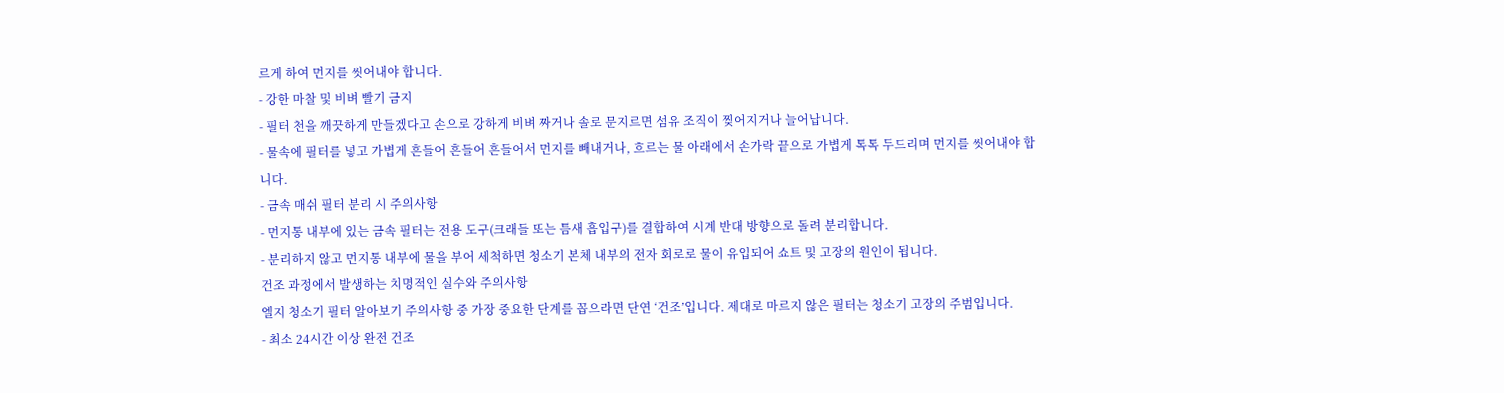르게 하여 먼지를 씻어내야 합니다.
- 강한 마찰 및 비벼 빨기 금지
- 필터 천을 깨끗하게 만들겠다고 손으로 강하게 비벼 짜거나 솔로 문지르면 섬유 조직이 찢어지거나 늘어납니다.
- 물속에 필터를 넣고 가볍게 흔들어 흔들어 흔들어서 먼지를 빼내거나, 흐르는 물 아래에서 손가락 끝으로 가볍게 톡톡 두드리며 먼지를 씻어내야 합니다.
- 금속 매쉬 필터 분리 시 주의사항
- 먼지통 내부에 있는 금속 필터는 전용 도구(크래들 또는 틈새 흡입구)를 결합하여 시계 반대 방향으로 돌려 분리합니다.
- 분리하지 않고 먼지통 내부에 물을 부어 세척하면 청소기 본체 내부의 전자 회로로 물이 유입되어 쇼트 및 고장의 원인이 됩니다.
건조 과정에서 발생하는 치명적인 실수와 주의사항
엘지 청소기 필터 알아보기 주의사항 중 가장 중요한 단계를 꼽으라면 단연 ‘건조’입니다. 제대로 마르지 않은 필터는 청소기 고장의 주범입니다.
- 최소 24시간 이상 완전 건조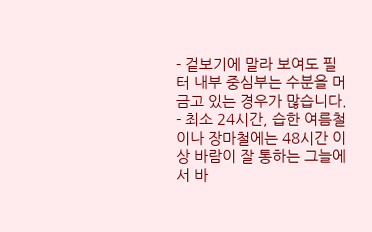- 겉보기에 말라 보여도 필터 내부 중심부는 수분을 머금고 있는 경우가 많습니다.
- 최소 24시간, 습한 여름철이나 장마철에는 48시간 이상 바람이 잘 통하는 그늘에서 바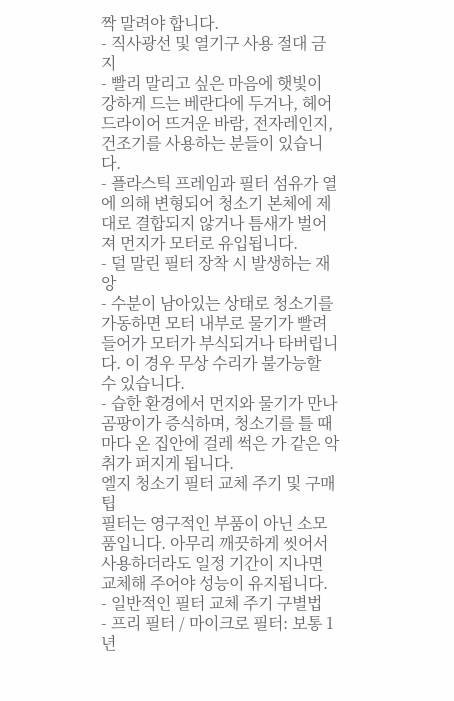짝 말려야 합니다.
- 직사광선 및 열기구 사용 절대 금지
- 빨리 말리고 싶은 마음에 햇빛이 강하게 드는 베란다에 두거나, 헤어드라이어 뜨거운 바람, 전자레인지, 건조기를 사용하는 분들이 있습니다.
- 플라스틱 프레임과 필터 섬유가 열에 의해 변형되어 청소기 본체에 제대로 결합되지 않거나 틈새가 벌어져 먼지가 모터로 유입됩니다.
- 덜 말린 필터 장착 시 발생하는 재앙
- 수분이 남아있는 상태로 청소기를 가동하면 모터 내부로 물기가 빨려 들어가 모터가 부식되거나 타버립니다. 이 경우 무상 수리가 불가능할 수 있습니다.
- 습한 환경에서 먼지와 물기가 만나 곰팡이가 증식하며, 청소기를 틀 때마다 온 집안에 걸레 썩은 가 같은 악취가 퍼지게 됩니다.
엘지 청소기 필터 교체 주기 및 구매 팁
필터는 영구적인 부품이 아닌 소모품입니다. 아무리 깨끗하게 씻어서 사용하더라도 일정 기간이 지나면 교체해 주어야 성능이 유지됩니다.
- 일반적인 필터 교체 주기 구별법
- 프리 필터 / 마이크로 필터: 보통 1년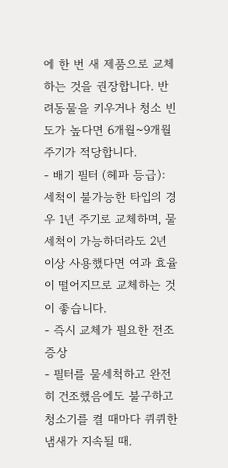에 한 번 새 제품으로 교체하는 것을 권장합니다. 반려동물을 키우거나 청소 빈도가 높다면 6개월~9개월 주기가 적당합니다.
- 배기 필터 (헤파 등급): 세척이 불가능한 타입의 경우 1년 주기로 교체하며, 물세척이 가능하더라도 2년 이상 사용했다면 여과 효율이 떨어지므로 교체하는 것이 좋습니다.
- 즉시 교체가 필요한 전조증상
- 필터를 물세척하고 완전히 건조했음에도 불구하고 청소기를 켤 때마다 퀴퀴한 냄새가 지속될 때.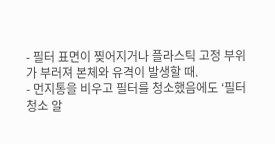- 필터 표면이 찢어지거나 플라스틱 고정 부위가 부러져 본체와 유격이 발생할 때.
- 먼지통을 비우고 필터를 청소했음에도 ‘필터 청소 알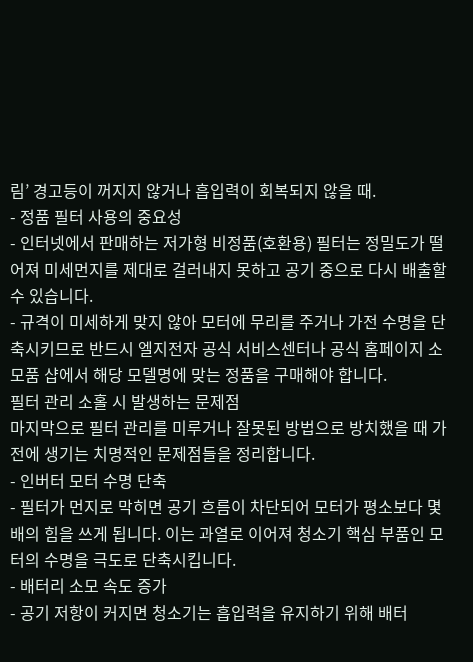림’ 경고등이 꺼지지 않거나 흡입력이 회복되지 않을 때.
- 정품 필터 사용의 중요성
- 인터넷에서 판매하는 저가형 비정품(호환용) 필터는 정밀도가 떨어져 미세먼지를 제대로 걸러내지 못하고 공기 중으로 다시 배출할 수 있습니다.
- 규격이 미세하게 맞지 않아 모터에 무리를 주거나 가전 수명을 단축시키므로 반드시 엘지전자 공식 서비스센터나 공식 홈페이지 소모품 샵에서 해당 모델명에 맞는 정품을 구매해야 합니다.
필터 관리 소홀 시 발생하는 문제점
마지막으로 필터 관리를 미루거나 잘못된 방법으로 방치했을 때 가전에 생기는 치명적인 문제점들을 정리합니다.
- 인버터 모터 수명 단축
- 필터가 먼지로 막히면 공기 흐름이 차단되어 모터가 평소보다 몇 배의 힘을 쓰게 됩니다. 이는 과열로 이어져 청소기 핵심 부품인 모터의 수명을 극도로 단축시킵니다.
- 배터리 소모 속도 증가
- 공기 저항이 커지면 청소기는 흡입력을 유지하기 위해 배터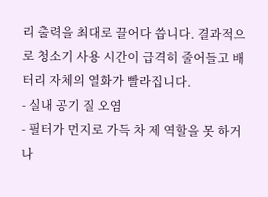리 출력을 최대로 끌어다 씁니다. 결과적으로 청소기 사용 시간이 급격히 줄어들고 배터리 자체의 열화가 빨라집니다.
- 실내 공기 질 오염
- 필터가 먼지로 가득 차 제 역할을 못 하거나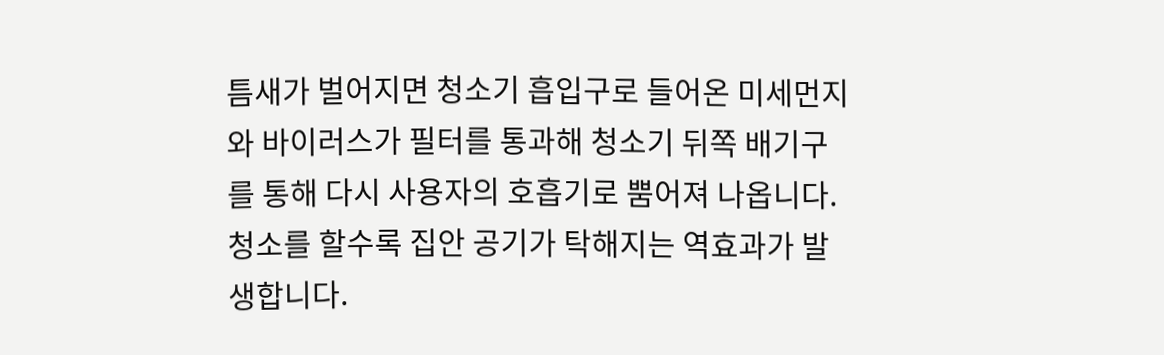틈새가 벌어지면 청소기 흡입구로 들어온 미세먼지와 바이러스가 필터를 통과해 청소기 뒤쪽 배기구를 통해 다시 사용자의 호흡기로 뿜어져 나옵니다. 청소를 할수록 집안 공기가 탁해지는 역효과가 발생합니다.